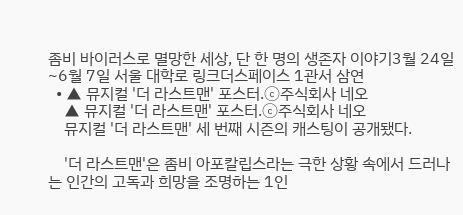좀비 바이러스로 멸망한 세상, 단 한 명의 생존자 이야기3월 24일~6월 7일 서울 대학로 링크더스페이스 1관서 삼연
  • ▲ 뮤지컬 '더 라스트맨' 포스터.ⓒ주식회사 네오
    ▲ 뮤지컬 '더 라스트맨' 포스터.ⓒ주식회사 네오
    뮤지컬 '더 라스트맨' 세 번째 시즌의 캐스팅이 공개됐다.

    '더 라스트맨'은 좀비 아포칼립스라는 극한 상황 속에서 드러나는 인간의 고독과 희망을 조명하는 1인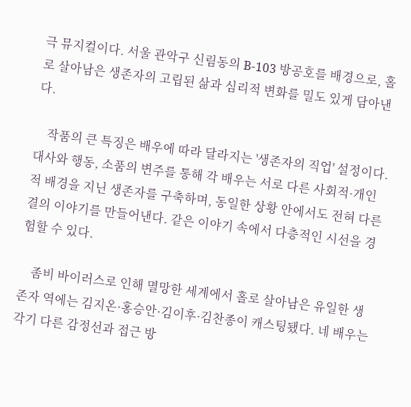극 뮤지컬이다. 서울 관악구 신림동의 B-103 방공호를 배경으로, 홀로 살아남은 생존자의 고립된 삶과 심리적 변화를 밀도 있게 담아낸다.

    작품의 큰 특징은 배우에 따라 달라지는 '생존자의 직업' 설정이다. 대사와 행동, 소품의 변주를 통해 각 배우는 서로 다른 사회적·개인적 배경을 지닌 생존자를 구축하며, 동일한 상황 안에서도 전혀 다른 결의 이야기를 만들어낸다. 같은 이야기 속에서 다층적인 시선을 경험할 수 있다.

    좀비 바이러스로 인해 멸망한 세계에서 홀로 살아남은 유일한 생존자 역에는 김지온·홍승안·김이후·김찬종이 캐스팅됐다. 네 배우는 각기 다른 감정선과 접근 방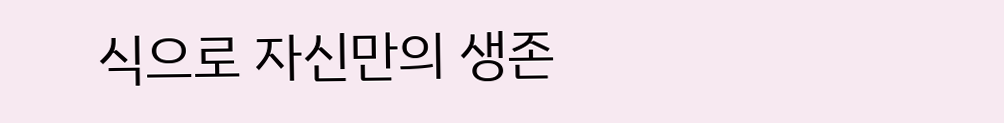식으로 자신만의 생존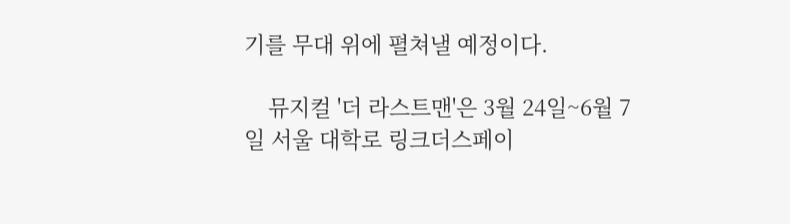기를 무대 위에 펼쳐낼 예정이다.

    뮤지컬 '더 라스트맨'은 3월 24일~6월 7일 서울 대학로 링크더스페이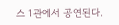스 1관에서 공연된다.